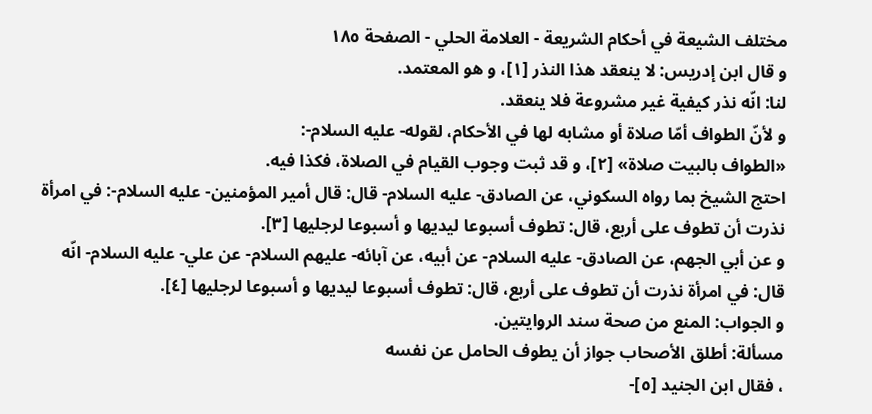مختلف الشيعة في أحكام الشريعة - العلامة الحلي - الصفحة ١٨٥
و قال ابن إدريس: لا ينعقد هذا النذر [١]، و هو المعتمد.
لنا: انّه نذر كيفية غير مشروعة فلا ينعقد.
و لأنّ الطواف أمّا صلاة أو مشابه لها في الأحكام، لقوله- عليه السلام-:
«الطواف بالبيت صلاة» [٢]، و قد ثبت وجوب القيام في الصلاة، فكذا فيه.
احتج الشيخ بما رواه السكوني، عن الصادق- عليه السلام- قال: قال أمير المؤمنين- عليه السلام-: في امرأة نذرت أن تطوف على أربع، قال: تطوف أسبوعا ليديها و أسبوعا لرجليها [٣].
و عن أبي الجهم، عن الصادق- عليه السلام- عن أبيه، عن آبائه- عليهم السلام- عن علي- عليه السلام- انّه قال: في امرأة نذرت أن تطوف على أربع، قال: تطوف أسبوعا ليديها و أسبوعا لرجليها [٤].
و الجواب: المنع من صحة سند الروايتين.
مسألة: أطلق الأصحاب جواز أن يطوف الحامل عن نفسه
، فقال ابن الجنيد [٥]-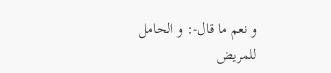و نعم ما قال-: و الحامل للمريض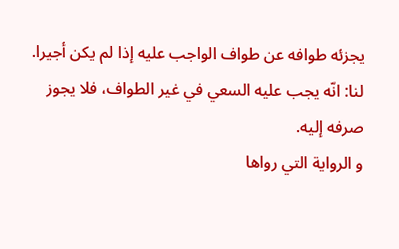يجزئه طوافه عن طواف الواجب عليه إذا لم يكن أجيرا.
لنا: انّه يجب عليه السعي في غير الطواف، فلا يجوز صرفه إليه.
و الرواية التي رواها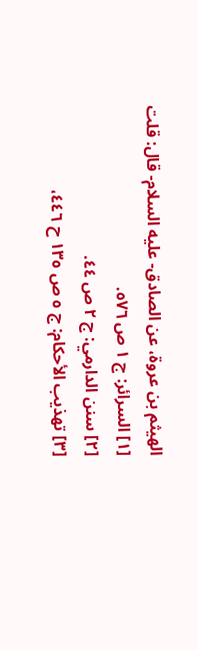الهيثم بن عروة، عن الصادق- عليه السلام- قال: قلت
[١] السرائر: ج ١ ص ٥٧٦.
[٢] سنن الدارمي: ج ٢ ص ٤٤.
[٣] تهذيب الأحكام: ج ٥ ص ١٣٥ ح ٤٤٦،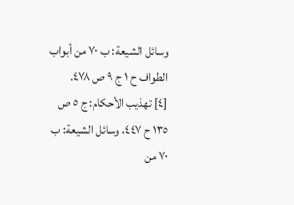وسائل الشيعة: ب ٧٠ من أبواب الطواف ح ١ ج ٩ ص ٤٧٨.
[٤] تهذيب الأحكام: ج ٥ ص ١٣٥ ح ٤٤٧، وسائل الشيعة: ب ٧٠ من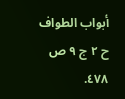أبواب الطواف ح ٢ ج ٩ ص ٤٧٨.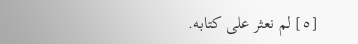[٥] لم نعثر على كتابه.